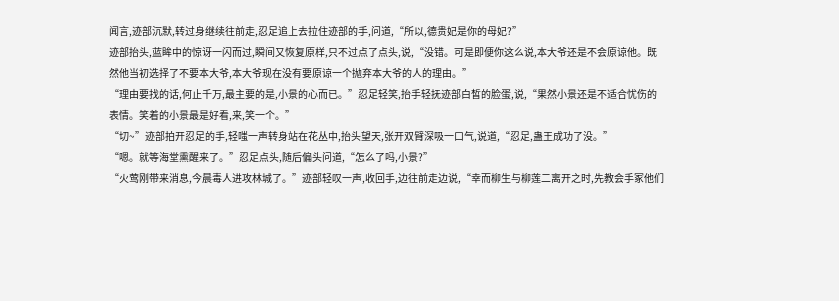闻言,迹部沉默,转过身继续往前走,忍足追上去拉住迹部的手,问道,“所以,德贵妃是你的母妃?”
迹部抬头,蓝眸中的惊讶一闪而过,瞬间又恢复原样,只不过点了点头,说,“没错。可是即便你这么说,本大爷还是不会原谅他。既然他当初选择了不要本大爷,本大爷现在没有要原谅一个抛弃本大爷的人的理由。”
“理由要找的话,何止千万,最主要的是,小景的心而已。”忍足轻笑,抬手轻抚迹部白皙的脸蛋,说,“果然小景还是不适合忧伤的表情。笑着的小景最是好看,来,笑一个。”
“切~”迹部拍开忍足的手,轻嗤一声转身站在花丛中,抬头望天,张开双臂深吸一口气,说道,“忍足,蛊王成功了没。”
“嗯。就等海堂熏醒来了。”忍足点头,随后偏头问道,“怎么了吗,小景?”
“火莺刚带来消息,今晨毒人进攻林城了。”迹部轻叹一声,收回手,边往前走边说,“幸而柳生与柳莲二离开之时,先教会手冢他们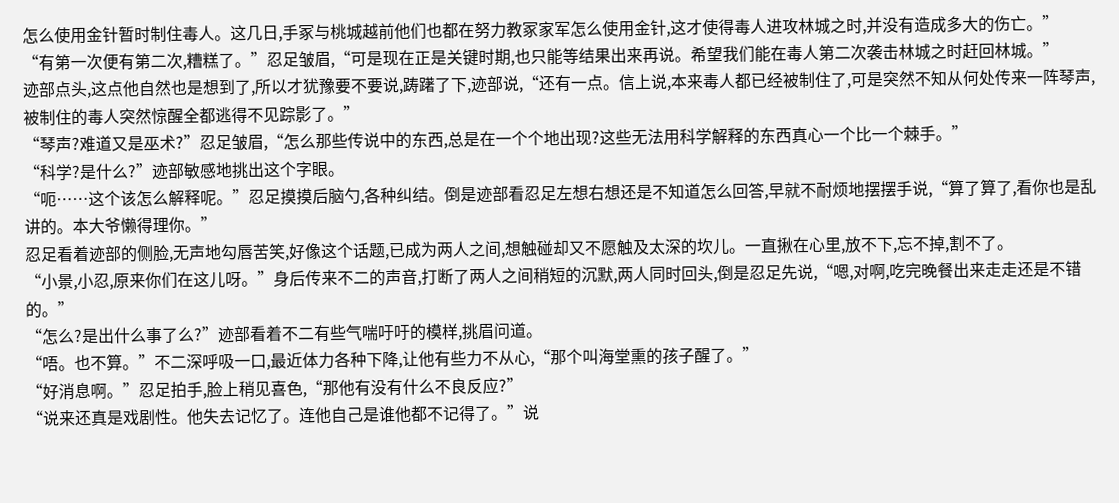怎么使用金针暂时制住毒人。这几日,手冢与桃城越前他们也都在努力教冢家军怎么使用金针,这才使得毒人进攻林城之时,并没有造成多大的伤亡。”
“有第一次便有第二次,糟糕了。”忍足皱眉,“可是现在正是关键时期,也只能等结果出来再说。希望我们能在毒人第二次袭击林城之时赶回林城。”
迹部点头,这点他自然也是想到了,所以才犹豫要不要说,踌躇了下,迹部说,“还有一点。信上说,本来毒人都已经被制住了,可是突然不知从何处传来一阵琴声,被制住的毒人突然惊醒全都逃得不见踪影了。”
“琴声?难道又是巫术?”忍足皱眉,“怎么那些传说中的东西,总是在一个个地出现?这些无法用科学解释的东西真心一个比一个棘手。”
“科学?是什么?”迹部敏感地挑出这个字眼。
“呃……这个该怎么解释呢。”忍足摸摸后脑勺,各种纠结。倒是迹部看忍足左想右想还是不知道怎么回答,早就不耐烦地摆摆手说,“算了算了,看你也是乱讲的。本大爷懒得理你。”
忍足看着迹部的侧脸,无声地勾唇苦笑,好像这个话题,已成为两人之间,想触碰却又不愿触及太深的坎儿。一直揪在心里,放不下,忘不掉,割不了。
“小景,小忍,原来你们在这儿呀。”身后传来不二的声音,打断了两人之间稍短的沉默,两人同时回头,倒是忍足先说,“嗯,对啊,吃完晚餐出来走走还是不错的。”
“怎么?是出什么事了么?”迹部看着不二有些气喘吁吁的模样,挑眉问道。
“唔。也不算。”不二深呼吸一口,最近体力各种下降,让他有些力不从心,“那个叫海堂熏的孩子醒了。”
“好消息啊。”忍足拍手,脸上稍见喜色,“那他有没有什么不良反应?”
“说来还真是戏剧性。他失去记忆了。连他自己是谁他都不记得了。”说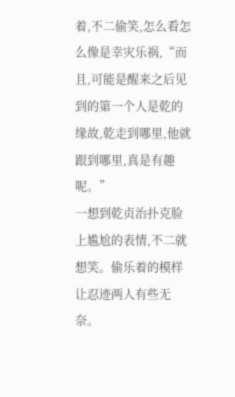着,不二偷笑,怎么看怎么像是幸灾乐祸,“而且,可能是醒来之后见到的第一个人是乾的缘故,乾走到哪里,他就跟到哪里,真是有趣呢。”
一想到乾贞治扑克脸上尴尬的表情,不二就想笑。偷乐着的模样让忍迹两人有些无奈。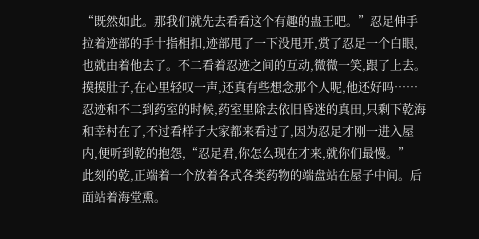“既然如此。那我们就先去看看这个有趣的蛊王吧。”忍足伸手拉着迹部的手十指相扣,迹部甩了一下没甩开,赏了忍足一个白眼,也就由着他去了。不二看着忍迹之间的互动,微微一笑,跟了上去。摸摸肚子,在心里轻叹一声,还真有些想念那个人呢,他还好吗……
忍迹和不二到药室的时候,药室里除去依旧昏迷的真田,只剩下乾海和幸村在了,不过看样子大家都来看过了,因为忍足才刚一进入屋内,便听到乾的抱怨,“忍足君,你怎么现在才来,就你们最慢。”
此刻的乾,正端着一个放着各式各类药物的端盘站在屋子中间。后面站着海堂熏。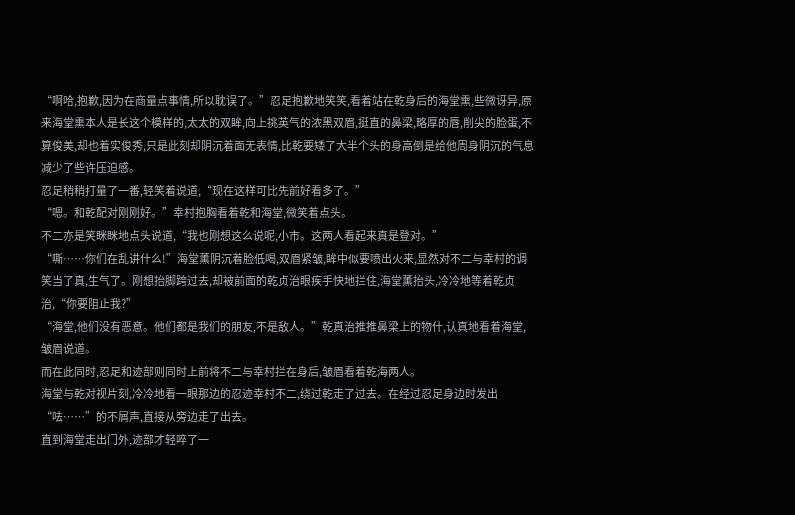“啊哈,抱歉,因为在商量点事情,所以耽误了。”忍足抱歉地笑笑,看着站在乾身后的海堂熏,些微讶异,原来海堂熏本人是长这个模样的,太太的双眸,向上挑英气的浓黑双眉,挺直的鼻梁,略厚的唇,削尖的脸蛋,不算俊美,却也着实俊秀,只是此刻却阴沉着面无表情,比乾要矮了大半个头的身高倒是给他周身阴沉的气息减少了些许压迫感。
忍足稍稍打量了一番,轻笑着说道,“现在这样可比先前好看多了。”
“嗯。和乾配对刚刚好。”幸村抱胸看着乾和海堂,微笑着点头。
不二亦是笑眯眯地点头说道,“我也刚想这么说呢,小市。这两人看起来真是登对。”
“嘶……你们在乱讲什么!”海堂薰阴沉着脸低喝,双眉紧皱,眸中似要喷出火来,显然对不二与幸村的调笑当了真,生气了。刚想抬脚跨过去,却被前面的乾贞治眼疾手快地拦住,海堂薰抬头,冷冷地等着乾贞治,“你要阻止我?”
“海堂,他们没有恶意。他们都是我们的朋友,不是敌人。”乾真治推推鼻梁上的物什,认真地看着海堂,皱眉说道。
而在此同时,忍足和迹部则同时上前将不二与幸村拦在身后,皱眉看着乾海两人。
海堂与乾对视片刻,冷冷地看一眼那边的忍迹幸村不二,绕过乾走了过去。在经过忍足身边时发出“呿……”的不屑声,直接从旁边走了出去。
直到海堂走出门外,迹部才轻啐了一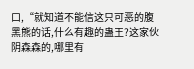口,“就知道不能信这只可恶的腹黑熊的话,什么有趣的蛊王?这家伙阴森森的,哪里有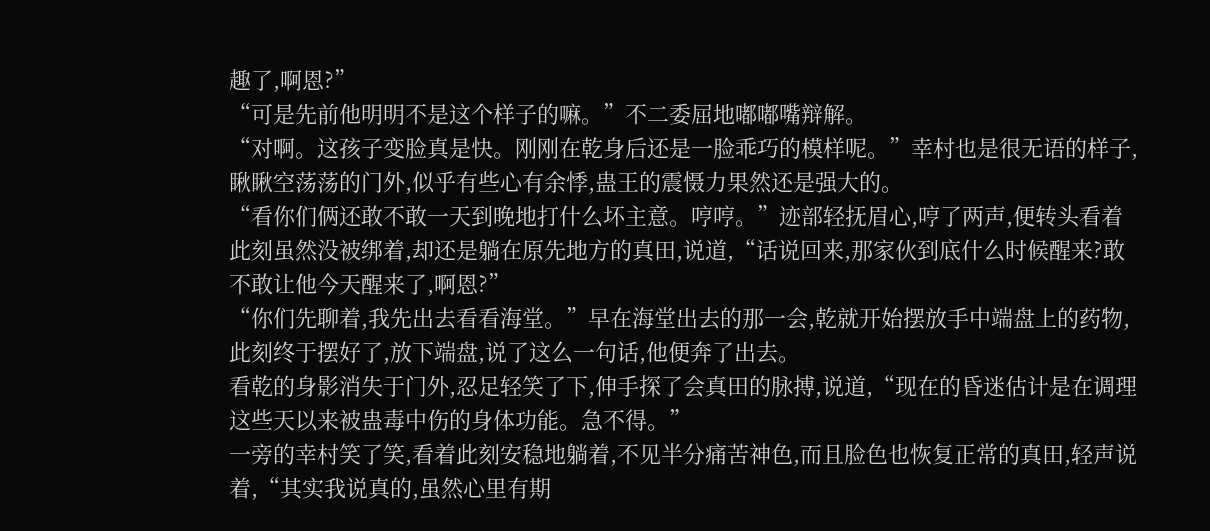趣了,啊恩?”
“可是先前他明明不是这个样子的嘛。”不二委屈地嘟嘟嘴辩解。
“对啊。这孩子变脸真是快。刚刚在乾身后还是一脸乖巧的模样呢。”幸村也是很无语的样子,瞅瞅空荡荡的门外,似乎有些心有余悸,蛊王的震慑力果然还是强大的。
“看你们俩还敢不敢一天到晚地打什么坏主意。哼哼。”迹部轻抚眉心,哼了两声,便转头看着此刻虽然没被绑着,却还是躺在原先地方的真田,说道,“话说回来,那家伙到底什么时候醒来?敢不敢让他今天醒来了,啊恩?”
“你们先聊着,我先出去看看海堂。”早在海堂出去的那一会,乾就开始摆放手中端盘上的药物,此刻终于摆好了,放下端盘,说了这么一句话,他便奔了出去。
看乾的身影消失于门外,忍足轻笑了下,伸手探了会真田的脉搏,说道,“现在的昏迷估计是在调理这些天以来被蛊毒中伤的身体功能。急不得。”
一旁的幸村笑了笑,看着此刻安稳地躺着,不见半分痛苦神色,而且脸色也恢复正常的真田,轻声说着,“其实我说真的,虽然心里有期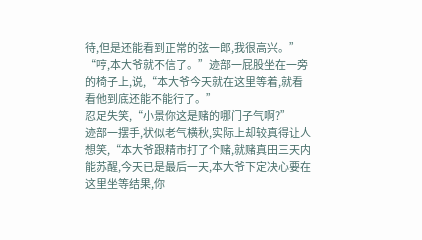待,但是还能看到正常的弦一郎,我很高兴。”
“哼,本大爷就不信了。”迹部一屁股坐在一旁的椅子上,说,“本大爷今天就在这里等着,就看看他到底还能不能行了。”
忍足失笑,“小景你这是赌的哪门子气啊?”
迹部一摆手,状似老气横秋,实际上却较真得让人想笑,“本大爷跟精市打了个赌,就赌真田三天内能苏醒,今天已是最后一天,本大爷下定决心要在这里坐等结果,你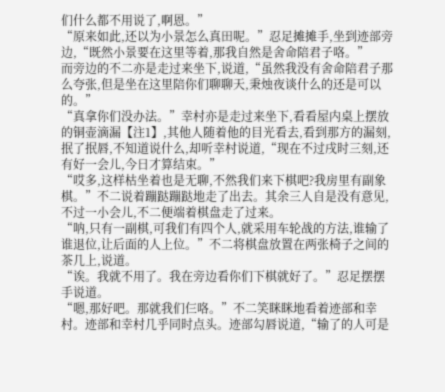们什么都不用说了,啊恩。”
“原来如此,还以为小景怎么真田呢。”忍足摊摊手,坐到迹部旁边,“既然小景要在这里等着,那我自然是舍命陪君子咯。”
而旁边的不二亦是走过来坐下,说道,“虽然我没有舍命陪君子那么夸张,但是坐在这里陪你们聊聊天,秉烛夜谈什么的还是可以的。”
“真拿你们没办法。”幸村亦是走过来坐下,看看屋内桌上摆放的铜壶滴漏【注1】,其他人随着他的目光看去,看到那方的漏刻,抿了抿唇,不知道说什么,却听幸村说道,“现在不过戌时三刻,还有好一会儿,今日才算结束。”
“哎多,这样枯坐着也是无聊,不然我们来下棋吧?我房里有副象棋。”不二说着蹦跶蹦跶地走了出去。其余三人自是没有意见,不过一小会儿,不二便端着棋盘走了过来。
“呐,只有一副棋,可我们有四个人,就采用车轮战的方法,谁输了谁退位,让后面的人上位。”不二将棋盘放置在两张椅子之间的茶几上,说道。
“诶。我就不用了。我在旁边看你们下棋就好了。”忍足摆摆手说道。
“嗯,那好吧。那就我们仨咯。”不二笑眯眯地看着迹部和幸村。迹部和幸村几乎同时点头。迹部勾唇说道,“输了的人可是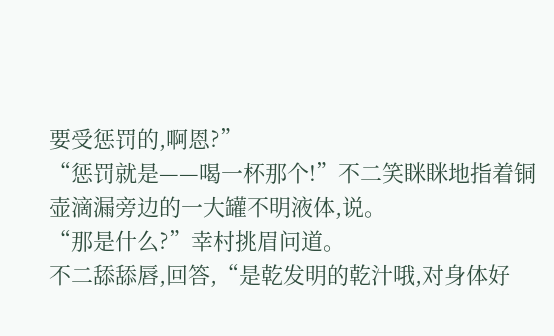要受惩罚的,啊恩?”
“惩罚就是——喝一杯那个!”不二笑眯眯地指着铜壶滴漏旁边的一大罐不明液体,说。
“那是什么?”幸村挑眉问道。
不二舔舔唇,回答,“是乾发明的乾汁哦,对身体好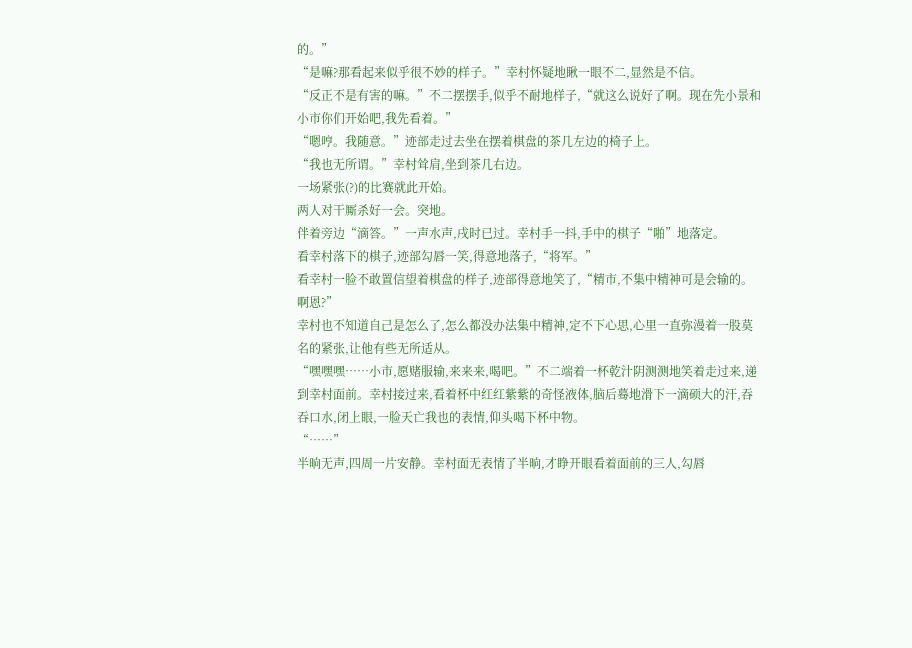的。”
“是嘛?那看起来似乎很不妙的样子。”幸村怀疑地瞅一眼不二,显然是不信。
“反正不是有害的嘛。”不二摆摆手,似乎不耐地样子,“就这么说好了啊。现在先小景和小市你们开始吧,我先看着。”
“嗯哼。我随意。”迹部走过去坐在摆着棋盘的茶几左边的椅子上。
“我也无所谓。”幸村耸肩,坐到茶几右边。
一场紧张(?)的比赛就此开始。
两人对干厮杀好一会。突地。
伴着旁边“滴答。”一声水声,戌时已过。幸村手一抖,手中的棋子“啪”地落定。
看幸村落下的棋子,迹部勾唇一笑,得意地落子,“将军。”
看幸村一脸不敢置信望着棋盘的样子,迹部得意地笑了,“精市,不集中精神可是会输的。啊恩?”
幸村也不知道自己是怎么了,怎么都没办法集中精神,定不下心思,心里一直弥漫着一股莫名的紧张,让他有些无所适从。
“嘿嘿嘿……小市,愿赌服输,来来来,喝吧。”不二端着一杯乾汁阴测测地笑着走过来,递到幸村面前。幸村接过来,看着杯中红红紫紫的奇怪液体,脑后蓦地滑下一滴硕大的汗,吞吞口水,闭上眼,一脸天亡我也的表情,仰头喝下杯中物。
“……”
半晌无声,四周一片安静。幸村面无表情了半晌,才睁开眼看着面前的三人,勾唇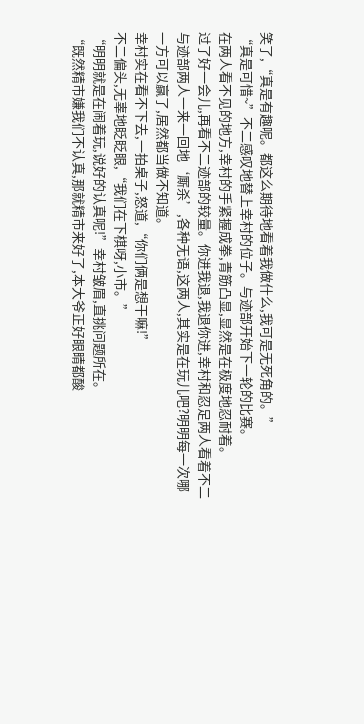笑了,“真是有趣呢。都这么期待地看着我做什么,我可是无死角的。”
“真是可惜~”不二感叹地替上幸村的位子。与迹部开始下一轮的比赛。
在两人看不见的地方,幸村的手紧握成拳,青筋凸显,显然是在极度地忍耐着。
过了好一会儿,再看不二迹部的较量。你进我退,我退你进,幸村和忍足两人看着不二与迹部两人一来一回地‘厮杀’,各种无语,这两人,其实是在玩儿吧?明明每一次哪一方可以赢了,居然都当做不知道。
幸村实在看不下去,一拍桌子,怒道,“你们俩是想干嘛!”
不二偏头,无辜地眨眨眼,“我们在下棋呀,小市。”
“明明就是在闹着玩,说好的认真呢!”幸村皱眉,直挑问题所在。
“既然精市嫌我们不认真,那就精市来好了,本大爷正好眼睛都酸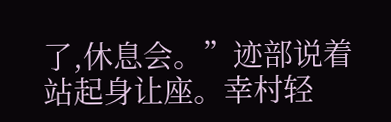了,休息会。”迹部说着站起身让座。幸村轻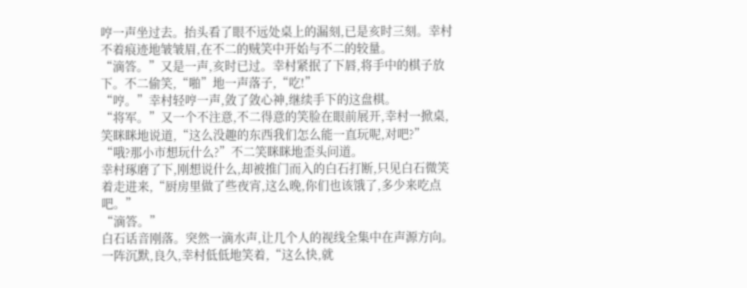哼一声坐过去。抬头看了眼不远处桌上的漏刻,已是亥时三刻。幸村不着痕迹地皱皱眉,在不二的贼笑中开始与不二的较量。
“滴答。”又是一声,亥时已过。幸村紧抿了下唇,将手中的棋子放下。不二偷笑,“啪”地一声落子,“吃!”
“哼。”幸村轻哼一声,敛了敛心神,继续手下的这盘棋。
“将军。”又一个不注意,不二得意的笑脸在眼前展开,幸村一掀桌,笑眯眯地说道,“这么没趣的东西我们怎么能一直玩呢,对吧?”
“哦?那小市想玩什么?”不二笑眯眯地歪头问道。
幸村琢磨了下,刚想说什么,却被推门而入的白石打断,只见白石微笑着走进来,“厨房里做了些夜宵,这么晚,你们也该饿了,多少来吃点吧。”
“滴答。”
白石话音刚落。突然一滴水声,让几个人的视线全集中在声源方向。一阵沉默,良久,幸村低低地笑着,“这么快,就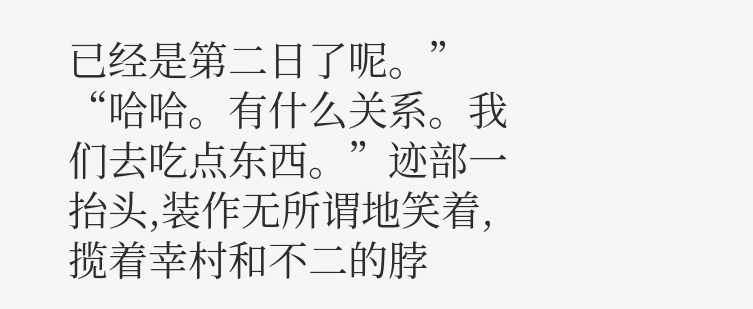已经是第二日了呢。”
“哈哈。有什么关系。我们去吃点东西。”迹部一抬头,装作无所谓地笑着,揽着幸村和不二的脖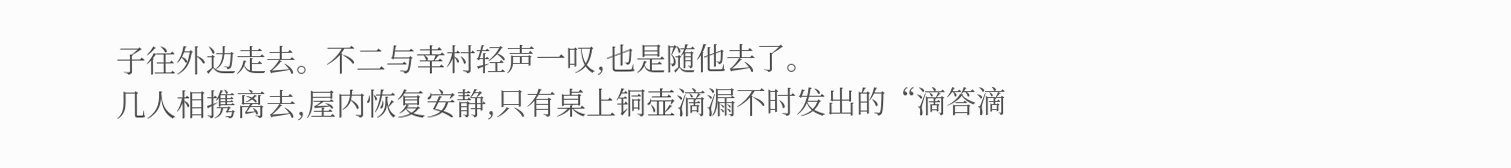子往外边走去。不二与幸村轻声一叹,也是随他去了。
几人相携离去,屋内恢复安静,只有桌上铜壶滴漏不时发出的“滴答滴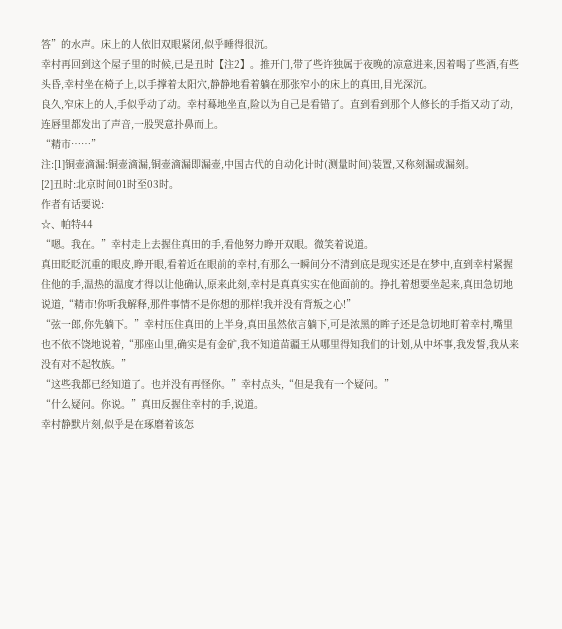答”的水声。床上的人依旧双眼紧闭,似乎睡得很沉。
幸村再回到这个屋子里的时候,已是丑时【注2】。推开门,带了些许独属于夜晚的凉意进来,因着喝了些酒,有些头昏,幸村坐在椅子上,以手撑着太阳穴,静静地看着躺在那张窄小的床上的真田,目光深沉。
良久,窄床上的人,手似乎动了动。幸村蓦地坐直,险以为自己是看错了。直到看到那个人修长的手指又动了动,连唇里都发出了声音,一股哭意扑鼻而上。
“精市……”
注:[1]铜壶滴漏:铜壶滴漏,铜壶滴漏即漏壶,中国古代的自动化计时(测量时间)装置,又称刻漏或漏刻。
[2]丑时:北京时间01时至03时。
作者有话要说:
☆、帕特44
“嗯。我在。”幸村走上去握住真田的手,看他努力睁开双眼。微笑着说道。
真田眨眨沉重的眼皮,睁开眼,看着近在眼前的幸村,有那么一瞬间分不清到底是现实还是在梦中,直到幸村紧握住他的手,温热的温度才得以让他确认,原来此刻,幸村是真真实实在他面前的。挣扎着想要坐起来,真田急切地说道,“精市!你听我解释,那件事情不是你想的那样!我并没有背叛之心!”
“弦一郎,你先躺下。”幸村压住真田的上半身,真田虽然依言躺下,可是浓黑的眸子还是急切地盯着幸村,嘴里也不依不饶地说着,“那座山里,确实是有金矿,我不知道苗疆王从哪里得知我们的计划,从中坏事,我发誓,我从来没有对不起牧族。”
“这些我都已经知道了。也并没有再怪你。”幸村点头,“但是我有一个疑问。”
“什么疑问。你说。”真田反握住幸村的手,说道。
幸村静默片刻,似乎是在琢磨着该怎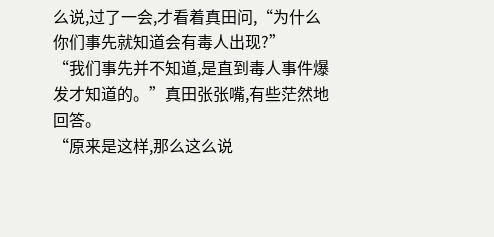么说,过了一会,才看着真田问,“为什么你们事先就知道会有毒人出现?”
“我们事先并不知道,是直到毒人事件爆发才知道的。”真田张张嘴,有些茫然地回答。
“原来是这样,那么这么说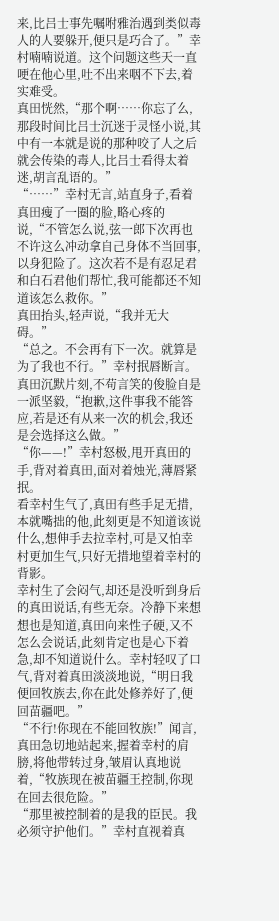来,比吕士事先嘱咐雅治遇到类似毒人的人要躲开,便只是巧合了。”幸村喃喃说道。这个问题这些天一直哽在他心里,吐不出来咽不下去,着实难受。
真田恍然,“那个啊……你忘了么,那段时间比吕士沉迷于灵怪小说,其中有一本就是说的那种咬了人之后就会传染的毒人,比吕士看得太着迷,胡言乱语的。”
“……”幸村无言,站直身子,看着真田瘦了一圈的脸,略心疼的说,“不管怎么说,弦一郎下次再也不许这么冲动拿自己身体不当回事,以身犯险了。这次若不是有忍足君和白石君他们帮忙,我可能都还不知道该怎么救你。”
真田抬头,轻声说,“我并无大碍。”
“总之。不会再有下一次。就算是为了我也不行。”幸村抿唇断言。
真田沉默片刻,不苟言笑的俊脸自是一派坚毅,“抱歉,这件事我不能答应,若是还有从来一次的机会,我还是会选择这么做。”
“你——!”幸村怒极,甩开真田的手,背对着真田,面对着烛光,薄唇紧抿。
看幸村生气了,真田有些手足无措,本就嘴拙的他,此刻更是不知道该说什么,想伸手去拉幸村,可是又怕幸村更加生气,只好无措地望着幸村的背影。
幸村生了会闷气,却还是没听到身后的真田说话,有些无奈。冷静下来想想也是知道,真田向来性子硬,又不怎么会说话,此刻肯定也是心下着急,却不知道说什么。幸村轻叹了口气,背对着真田淡淡地说,“明日我便回牧族去,你在此处修养好了,便回苗疆吧。”
“不行!你现在不能回牧族!”闻言,真田急切地站起来,握着幸村的肩膀,将他带转过身,皱眉认真地说着,“牧族现在被苗疆王控制,你现在回去很危险。”
“那里被控制着的是我的臣民。我必须守护他们。”幸村直视着真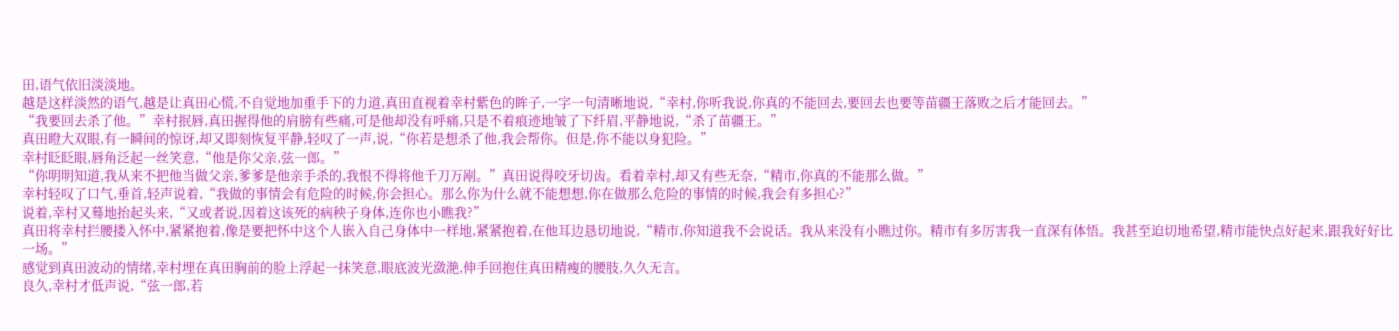田,语气依旧淡淡地。
越是这样淡然的语气,越是让真田心慌,不自觉地加重手下的力道,真田直视着幸村紫色的眸子,一字一句清晰地说,“幸村,你听我说,你真的不能回去,要回去也要等苗疆王落败之后才能回去。”
“我要回去杀了他。”幸村抿唇,真田握得他的肩膀有些痛,可是他却没有呼痛,只是不着痕迹地皱了下纤眉,平静地说,“杀了苗疆王。”
真田瞪大双眼,有一瞬间的惊讶,却又即刻恢复平静,轻叹了一声,说,“你若是想杀了他,我会帮你。但是,你不能以身犯险。”
幸村眨眨眼,唇角泛起一丝笑意,“他是你父亲,弦一郎。”
“你明明知道,我从来不把他当做父亲,爹爹是他亲手杀的,我恨不得将他千刀万剐。”真田说得咬牙切齿。看着幸村,却又有些无奈,“精市,你真的不能那么做。”
幸村轻叹了口气,垂首,轻声说着,“我做的事情会有危险的时候,你会担心。那么你为什么就不能想想,你在做那么危险的事情的时候,我会有多担心?”
说着,幸村又蓦地抬起头来,“又或者说,因着这该死的病秧子身体,连你也小瞧我?”
真田将幸村拦腰搂入怀中,紧紧抱着,像是要把怀中这个人嵌入自己身体中一样地,紧紧抱着,在他耳边恳切地说,“精市,你知道我不会说话。我从来没有小瞧过你。精市有多厉害我一直深有体悟。我甚至迫切地希望,精市能快点好起来,跟我好好比一场。”
感觉到真田波动的情绪,幸村埋在真田胸前的脸上浮起一抹笑意,眼底波光潋滟,伸手回抱住真田精瘦的腰肢,久久无言。
良久,幸村才低声说,“弦一郎,若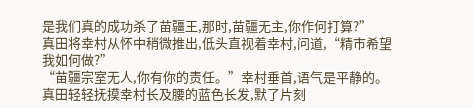是我们真的成功杀了苗疆王,那时,苗疆无主,你作何打算?”
真田将幸村从怀中稍微推出,低头直视着幸村,问道,“精市希望我如何做?”
“苗疆宗室无人,你有你的责任。”幸村垂首,语气是平静的。
真田轻轻抚摸幸村长及腰的蓝色长发,默了片刻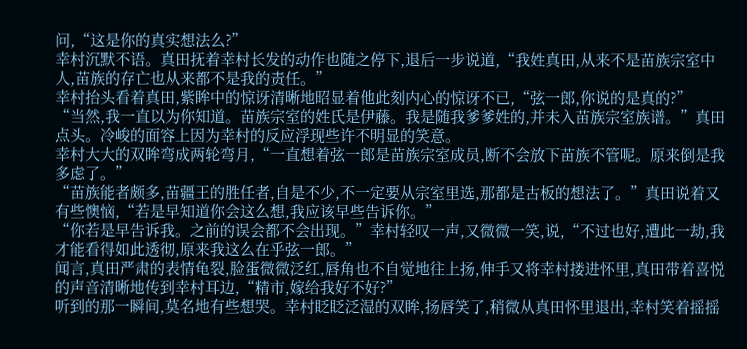问,“这是你的真实想法么?”
幸村沉默不语。真田抚着幸村长发的动作也随之停下,退后一步说道,“我姓真田,从来不是苗族宗室中人,苗族的存亡也从来都不是我的责任。”
幸村抬头看着真田,紫眸中的惊讶清晰地昭显着他此刻内心的惊讶不已,“弦一郎,你说的是真的?”
“当然,我一直以为你知道。苗族宗室的姓氏是伊藤。我是随我爹爹姓的,并未入苗族宗室族谱。”真田点头。冷峻的面容上因为幸村的反应浮现些许不明显的笑意。
幸村大大的双眸弯成两轮弯月,“一直想着弦一郎是苗族宗室成员,断不会放下苗族不管呢。原来倒是我多虑了。”
“苗族能者颇多,苗疆王的胜任者,自是不少,不一定要从宗室里选,那都是古板的想法了。”真田说着又有些懊恼,“若是早知道你会这么想,我应该早些告诉你。”
“你若是早告诉我。之前的误会都不会出现。”幸村轻叹一声,又微微一笑,说,“不过也好,遭此一劫,我才能看得如此透彻,原来我这么在乎弦一郎。”
闻言,真田严肃的表情龟裂,脸蛋微微泛红,唇角也不自觉地往上扬,伸手又将幸村搂进怀里,真田带着喜悦的声音清晰地传到幸村耳边,“精市,嫁给我好不好?”
听到的那一瞬间,莫名地有些想哭。幸村眨眨泛湿的双眸,扬唇笑了,稍微从真田怀里退出,幸村笑着摇摇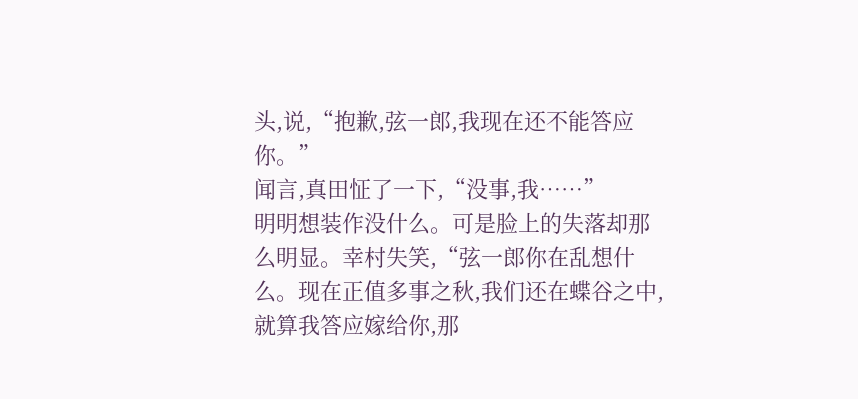头,说,“抱歉,弦一郎,我现在还不能答应你。”
闻言,真田怔了一下,“没事,我……”
明明想装作没什么。可是脸上的失落却那么明显。幸村失笑,“弦一郎你在乱想什么。现在正值多事之秋,我们还在蝶谷之中,就算我答应嫁给你,那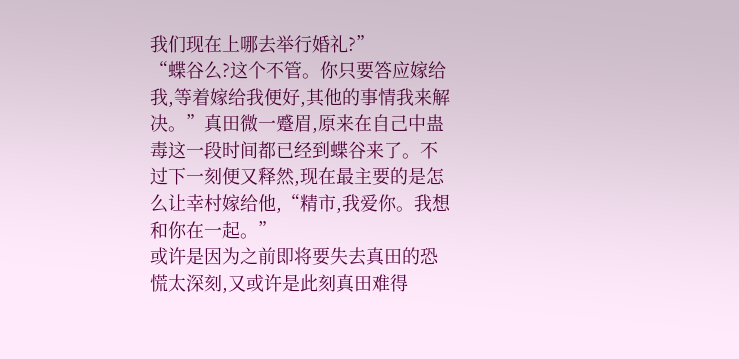我们现在上哪去举行婚礼?”
“蝶谷么?这个不管。你只要答应嫁给我,等着嫁给我便好,其他的事情我来解决。”真田微一蹙眉,原来在自己中蛊毒这一段时间都已经到蝶谷来了。不过下一刻便又释然,现在最主要的是怎么让幸村嫁给他,“精市,我爱你。我想和你在一起。”
或许是因为之前即将要失去真田的恐慌太深刻,又或许是此刻真田难得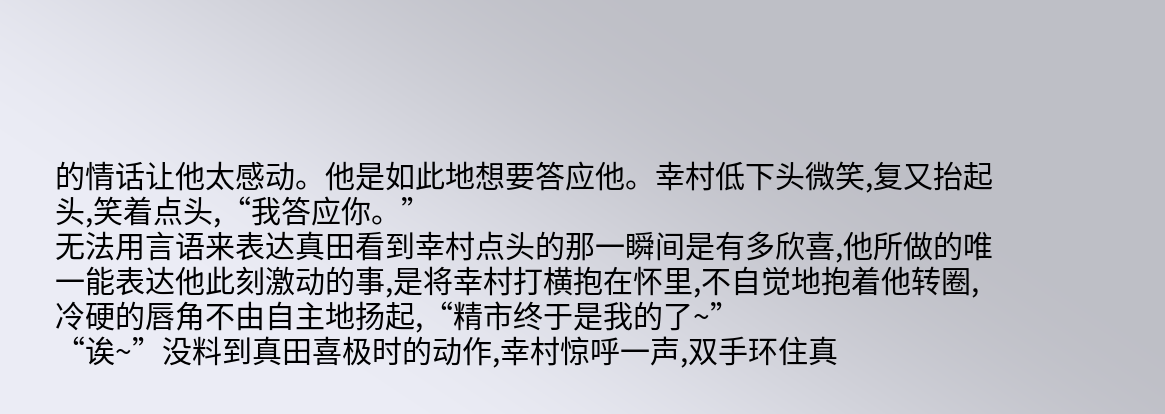的情话让他太感动。他是如此地想要答应他。幸村低下头微笑,复又抬起头,笑着点头,“我答应你。”
无法用言语来表达真田看到幸村点头的那一瞬间是有多欣喜,他所做的唯一能表达他此刻激动的事,是将幸村打横抱在怀里,不自觉地抱着他转圈,冷硬的唇角不由自主地扬起,“精市终于是我的了~”
“诶~”没料到真田喜极时的动作,幸村惊呼一声,双手环住真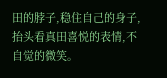田的脖子,稳住自己的身子,抬头看真田喜悦的表情,不自觉的微笑。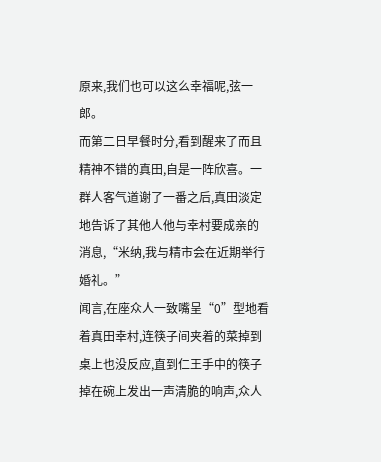原来,我们也可以这么幸福呢,弦一郎。
而第二日早餐时分,看到醒来了而且精神不错的真田,自是一阵欣喜。一群人客气道谢了一番之后,真田淡定地告诉了其他人他与幸村要成亲的消息,“米纳,我与精市会在近期举行婚礼。”
闻言,在座众人一致嘴呈“0”型地看着真田幸村,连筷子间夹着的菜掉到桌上也没反应,直到仁王手中的筷子掉在碗上发出一声清脆的响声,众人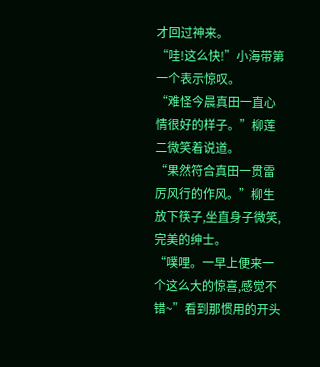才回过神来。
“哇!这么快!”小海带第一个表示惊叹。
“难怪今晨真田一直心情很好的样子。”柳莲二微笑着说道。
“果然符合真田一贯雷厉风行的作风。”柳生放下筷子,坐直身子微笑,完美的绅士。
“噗哩。一早上便来一个这么大的惊喜,感觉不错~”看到那惯用的开头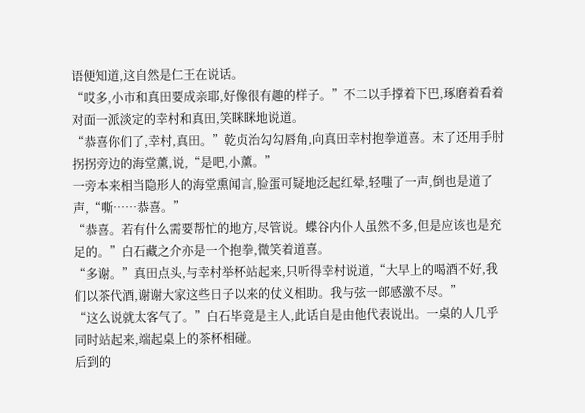语便知道,这自然是仁王在说话。
“哎多,小市和真田要成亲耶,好像很有趣的样子。”不二以手撑着下巴,琢磨着看着对面一派淡定的幸村和真田,笑眯眯地说道。
“恭喜你们了,幸村,真田。”乾贞治勾勾唇角,向真田幸村抱拳道喜。末了还用手肘拐拐旁边的海堂薰,说,“是吧,小薰。”
一旁本来相当隐形人的海堂熏闻言,脸蛋可疑地泛起红晕,轻嗤了一声,倒也是道了声,“嘶……恭喜。”
“恭喜。若有什么需要帮忙的地方,尽管说。蝶谷内仆人虽然不多,但是应该也是充足的。”白石藏之介亦是一个抱拳,微笑着道喜。
“多谢。”真田点头,与幸村举杯站起来,只听得幸村说道,“大早上的喝酒不好,我们以茶代酒,谢谢大家这些日子以来的仗义相助。我与弦一郎感激不尽。”
“这么说就太客气了。”白石毕竟是主人,此话自是由他代表说出。一桌的人几乎同时站起来,端起桌上的茶杯相碰。
后到的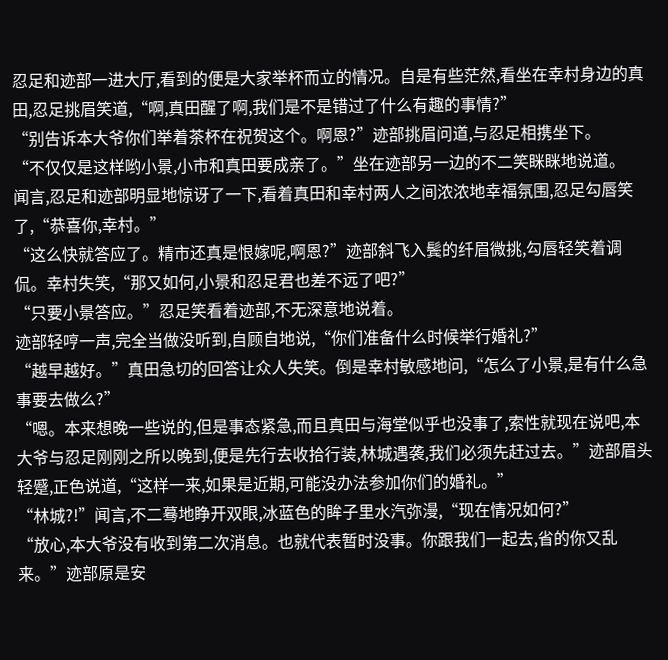忍足和迹部一进大厅,看到的便是大家举杯而立的情况。自是有些茫然,看坐在幸村身边的真田,忍足挑眉笑道,“啊,真田醒了啊,我们是不是错过了什么有趣的事情?”
“别告诉本大爷你们举着茶杯在祝贺这个。啊恩?”迹部挑眉问道,与忍足相携坐下。
“不仅仅是这样哟小景,小市和真田要成亲了。”坐在迹部另一边的不二笑眯眯地说道。
闻言,忍足和迹部明显地惊讶了一下,看着真田和幸村两人之间浓浓地幸福氛围,忍足勾唇笑了,“恭喜你,幸村。”
“这么快就答应了。精市还真是恨嫁呢,啊恩?”迹部斜飞入鬓的纤眉微挑,勾唇轻笑着调侃。幸村失笑,“那又如何,小景和忍足君也差不远了吧?”
“只要小景答应。”忍足笑看着迹部,不无深意地说着。
迹部轻哼一声,完全当做没听到,自顾自地说,“你们准备什么时候举行婚礼?”
“越早越好。”真田急切的回答让众人失笑。倒是幸村敏感地问,“怎么了小景,是有什么急事要去做么?”
“嗯。本来想晚一些说的,但是事态紧急,而且真田与海堂似乎也没事了,索性就现在说吧,本大爷与忍足刚刚之所以晚到,便是先行去收拾行装,林城遇袭,我们必须先赶过去。”迹部眉头轻蹙,正色说道,“这样一来,如果是近期,可能没办法参加你们的婚礼。”
“林城?!”闻言,不二蓦地睁开双眼,冰蓝色的眸子里水汽弥漫,“现在情况如何?”
“放心,本大爷没有收到第二次消息。也就代表暂时没事。你跟我们一起去,省的你又乱来。”迹部原是安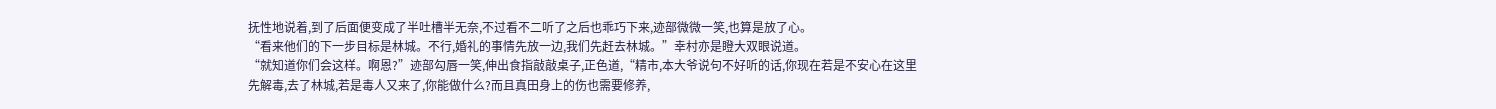抚性地说着,到了后面便变成了半吐槽半无奈,不过看不二听了之后也乖巧下来,迹部微微一笑,也算是放了心。
“看来他们的下一步目标是林城。不行,婚礼的事情先放一边,我们先赶去林城。”幸村亦是瞪大双眼说道。
“就知道你们会这样。啊恩?”迹部勾唇一笑,伸出食指敲敲桌子,正色道,“精市,本大爷说句不好听的话,你现在若是不安心在这里先解毒,去了林城,若是毒人又来了,你能做什么?而且真田身上的伤也需要修养,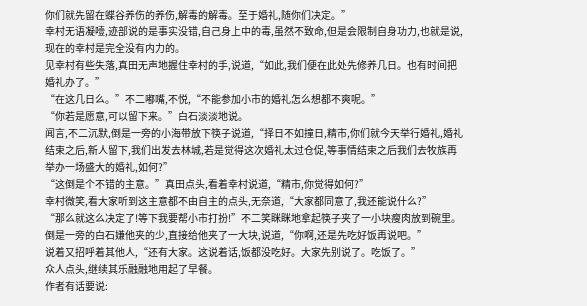你们就先留在蝶谷养伤的养伤,解毒的解毒。至于婚礼,随你们决定。”
幸村无语凝噎,迹部说的是事实没错,自己身上中的毒,虽然不致命,但是会限制自身功力,也就是说,现在的幸村是完全没有内力的。
见幸村有些失落,真田无声地握住幸村的手,说道,“如此,我们便在此处先修养几日。也有时间把婚礼办了。”
“在这几日么。”不二嘟嘴,不悦,“不能参加小市的婚礼怎么想都不爽呢。”
“你若是愿意,可以留下来。”白石淡淡地说。
闻言,不二沉默,倒是一旁的小海带放下筷子说道,“择日不如撞日,精市,你们就今天举行婚礼,婚礼结束之后,新人留下,我们出发去林城,若是觉得这次婚礼太过仓促,等事情结束之后我们去牧族再举办一场盛大的婚礼,如何?”
“这倒是个不错的主意。”真田点头,看着幸村说道,“精市,你觉得如何?”
幸村微笑,看大家听到这主意都不由自主的点头,无奈道,“大家都同意了,我还能说什么?”
“那么就这么决定了!等下我要帮小市打扮!”不二笑眯眯地拿起筷子夹了一小块瘦肉放到碗里。倒是一旁的白石嫌他夹的少,直接给他夹了一大块,说道,“你啊,还是先吃好饭再说吧。”
说着又招呼着其他人,“还有大家。这说着话,饭都没吃好。大家先别说了。吃饭了。”
众人点头,继续其乐融融地用起了早餐。
作者有话要说: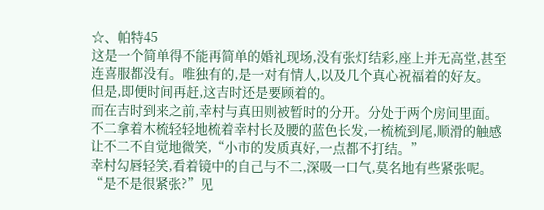☆、帕特45
这是一个简单得不能再简单的婚礼现场,没有张灯结彩,座上并无高堂,甚至连喜服都没有。唯独有的,是一对有情人,以及几个真心祝福着的好友。
但是,即便时间再赶,这吉时还是要顾着的。
而在吉时到来之前,幸村与真田则被暂时的分开。分处于两个房间里面。
不二拿着木梳轻轻地梳着幸村长及腰的蓝色长发,一梳梳到尾,顺滑的触感让不二不自觉地微笑,“小市的发质真好,一点都不打结。”
幸村勾唇轻笑,看着镜中的自己与不二,深吸一口气,莫名地有些紧张呢。
“是不是很紧张?”见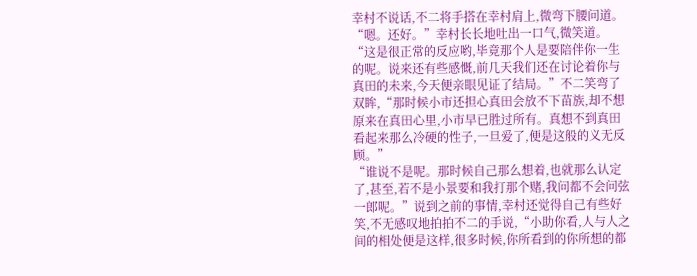幸村不说话,不二将手搭在幸村肩上,微弯下腰问道。
“嗯。还好。”幸村长长地吐出一口气,微笑道。
“这是很正常的反应哟,毕竟那个人是要陪伴你一生的呢。说来还有些感慨,前几天我们还在讨论着你与真田的未来,今天便亲眼见证了结局。”不二笑弯了双眸,“那时候小市还担心真田会放不下苗族,却不想原来在真田心里,小市早已胜过所有。真想不到真田看起来那么冷硬的性子,一旦爱了,便是这般的义无反顾。”
“谁说不是呢。那时候自己那么想着,也就那么认定了,甚至,若不是小景要和我打那个赌,我问都不会问弦一郎呢。”说到之前的事情,幸村还觉得自己有些好笑,不无感叹地拍拍不二的手说,“小助你看,人与人之间的相处便是这样,很多时候,你所看到的你所想的都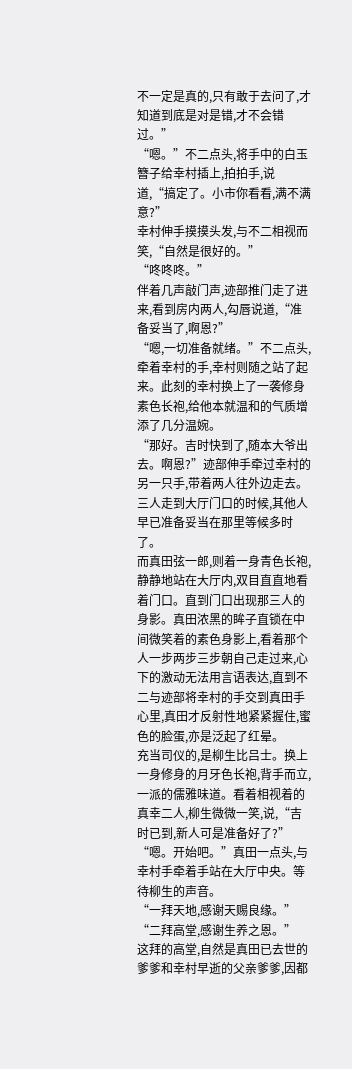不一定是真的,只有敢于去问了,才知道到底是对是错,才不会错过。”
“嗯。”不二点头,将手中的白玉簪子给幸村插上,拍拍手,说道,“搞定了。小市你看看,满不满意?”
幸村伸手摸摸头发,与不二相视而笑,“自然是很好的。”
“咚咚咚。”
伴着几声敲门声,迹部推门走了进来,看到房内两人,勾唇说道,“准备妥当了,啊恩?”
“嗯,一切准备就绪。”不二点头,牵着幸村的手,幸村则随之站了起来。此刻的幸村换上了一袭修身素色长袍,给他本就温和的气质增添了几分温婉。
“那好。吉时快到了,随本大爷出去。啊恩?”迹部伸手牵过幸村的另一只手,带着两人往外边走去。三人走到大厅门口的时候,其他人早已准备妥当在那里等候多时了。
而真田弦一郎,则着一身青色长袍,静静地站在大厅内,双目直直地看着门口。直到门口出现那三人的身影。真田浓黑的眸子直锁在中间微笑着的素色身影上,看着那个人一步两步三步朝自己走过来,心下的激动无法用言语表达,直到不二与迹部将幸村的手交到真田手心里,真田才反射性地紧紧握住,蜜色的脸蛋,亦是泛起了红晕。
充当司仪的,是柳生比吕士。换上一身修身的月牙色长袍,背手而立,一派的儒雅味道。看着相视着的真幸二人,柳生微微一笑,说,“吉时已到,新人可是准备好了?”
“嗯。开始吧。”真田一点头,与幸村手牵着手站在大厅中央。等待柳生的声音。
“一拜天地,感谢天赐良缘。”
“二拜高堂,感谢生养之恩。”
这拜的高堂,自然是真田已去世的爹爹和幸村早逝的父亲爹爹,因都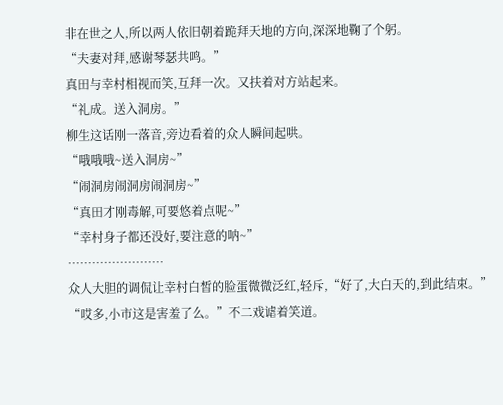非在世之人,所以两人依旧朝着跪拜天地的方向,深深地鞠了个躬。
“夫妻对拜,感谢琴瑟共鸣。”
真田与幸村相视而笑,互拜一次。又扶着对方站起来。
“礼成。送入洞房。”
柳生这话刚一落音,旁边看着的众人瞬间起哄。
“哦哦哦~送入洞房~”
“闹洞房闹洞房闹洞房~”
“真田才刚毒解,可要悠着点呢~”
“幸村身子都还没好,要注意的呐~”
……………………
众人大胆的调侃让幸村白皙的脸蛋微微泛红,轻斥,“好了,大白天的,到此结束。”
“哎多,小市这是害羞了么。”不二戏谑着笑道。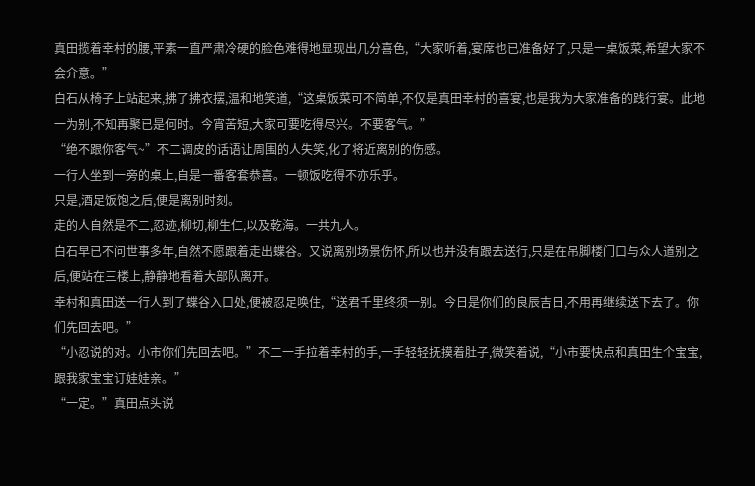真田揽着幸村的腰,平素一直严肃冷硬的脸色难得地显现出几分喜色,“大家听着,宴席也已准备好了,只是一桌饭菜,希望大家不会介意。”
白石从椅子上站起来,拂了拂衣摆,温和地笑道,“这桌饭菜可不简单,不仅是真田幸村的喜宴,也是我为大家准备的践行宴。此地一为别,不知再聚已是何时。今宵苦短,大家可要吃得尽兴。不要客气。”
“绝不跟你客气~”不二调皮的话语让周围的人失笑,化了将近离别的伤感。
一行人坐到一旁的桌上,自是一番客套恭喜。一顿饭吃得不亦乐乎。
只是,酒足饭饱之后,便是离别时刻。
走的人自然是不二,忍迹,柳切,柳生仁,以及乾海。一共九人。
白石早已不问世事多年,自然不愿跟着走出蝶谷。又说离别场景伤怀,所以也并没有跟去送行,只是在吊脚楼门口与众人道别之后,便站在三楼上,静静地看着大部队离开。
幸村和真田送一行人到了蝶谷入口处,便被忍足唤住,“送君千里终须一别。今日是你们的良辰吉日,不用再继续送下去了。你们先回去吧。”
“小忍说的对。小市你们先回去吧。”不二一手拉着幸村的手,一手轻轻抚摸着肚子,微笑着说,“小市要快点和真田生个宝宝,跟我家宝宝订娃娃亲。”
“一定。”真田点头说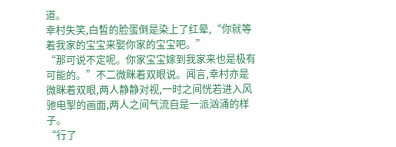道。
幸村失笑,白皙的脸蛋倒是染上了红晕,“你就等着我家的宝宝来娶你家的宝宝吧。”
“那可说不定呢。你家宝宝嫁到我家来也是极有可能的。”不二微眯着双眼说。闻言,幸村亦是微眯着双眼,两人静静对视,一时之间恍若进入风驰电掣的画面,两人之间气流自是一派汹涌的样子。
“行了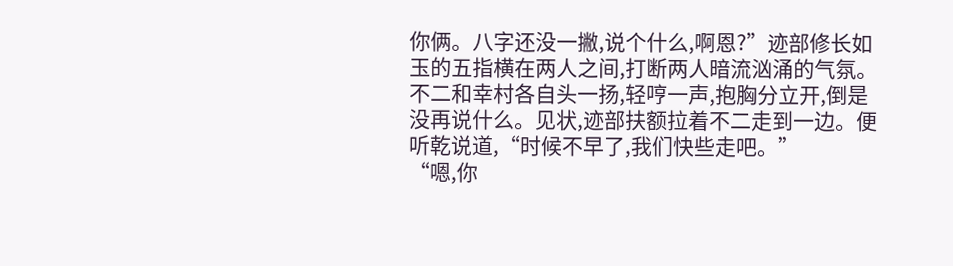你俩。八字还没一撇,说个什么,啊恩?”迹部修长如玉的五指横在两人之间,打断两人暗流汹涌的气氛。不二和幸村各自头一扬,轻哼一声,抱胸分立开,倒是没再说什么。见状,迹部扶额拉着不二走到一边。便听乾说道,“时候不早了,我们快些走吧。”
“嗯,你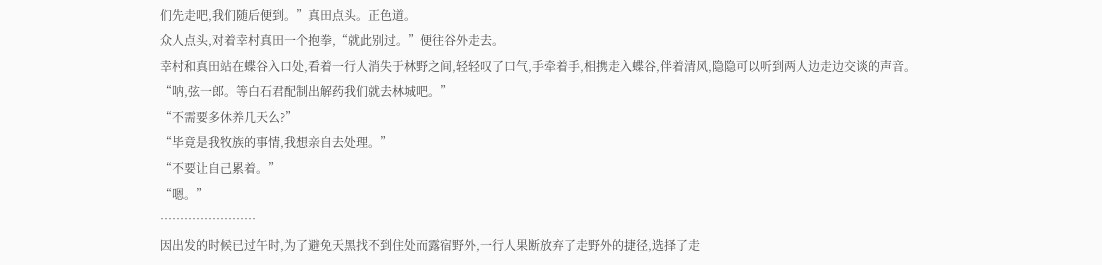们先走吧,我们随后便到。”真田点头。正色道。
众人点头,对着幸村真田一个抱拳,“就此别过。”便往谷外走去。
幸村和真田站在蝶谷入口处,看着一行人消失于林野之间,轻轻叹了口气,手牵着手,相携走入蝶谷,伴着清风,隐隐可以听到两人边走边交谈的声音。
“呐,弦一郎。等白石君配制出解药我们就去林城吧。”
“不需要多休养几天么?”
“毕竟是我牧族的事情,我想亲自去处理。”
“不要让自己累着。”
“嗯。”
……………………
因出发的时候已过午时,为了避免天黑找不到住处而露宿野外,一行人果断放弃了走野外的捷径,选择了走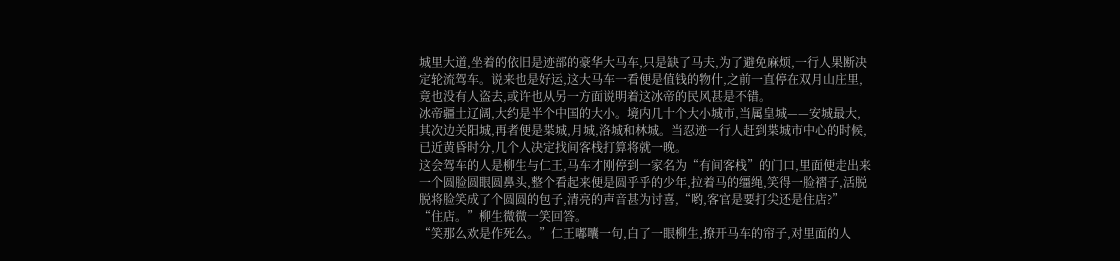城里大道,坐着的依旧是迹部的豪华大马车,只是缺了马夫,为了避免麻烦,一行人果断决定轮流驾车。说来也是好运,这大马车一看便是值钱的物什,之前一直停在双月山庄里,竟也没有人盗去,或许也从另一方面说明着这冰帝的民风甚是不错。
冰帝疆土辽阔,大约是半个中国的大小。境内几十个大小城市,当属皇城——安城最大,其次边关阳城,再者便是枼城,月城,洛城和林城。当忍迹一行人赶到枼城市中心的时候,已近黄昏时分,几个人决定找间客栈打算将就一晚。
这会驾车的人是柳生与仁王,马车才刚停到一家名为“有间客栈”的门口,里面便走出来一个圆脸圆眼圆鼻头,整个看起来便是圆乎乎的少年,拉着马的缰绳,笑得一脸褶子,活脱脱将脸笑成了个圆圆的包子,清亮的声音甚为讨喜,“哟,客官是要打尖还是住店?”
“住店。”柳生微微一笑回答。
“笑那么欢是作死么。”仁王嘟囔一句,白了一眼柳生,撩开马车的帘子,对里面的人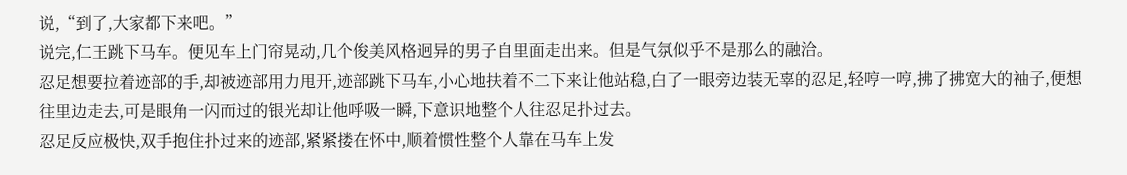说,“到了,大家都下来吧。”
说完,仁王跳下马车。便见车上门帘晃动,几个俊美风格迥异的男子自里面走出来。但是气氛似乎不是那么的融洽。
忍足想要拉着迹部的手,却被迹部用力甩开,迹部跳下马车,小心地扶着不二下来让他站稳,白了一眼旁边装无辜的忍足,轻哼一哼,拂了拂宽大的袖子,便想往里边走去,可是眼角一闪而过的银光却让他呼吸一瞬,下意识地整个人往忍足扑过去。
忍足反应极快,双手抱住扑过来的迹部,紧紧搂在怀中,顺着惯性整个人靠在马车上发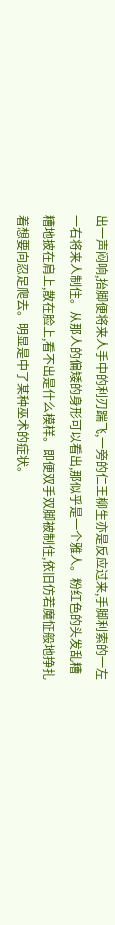出一声闷响,抬脚便将来人手中的利刃踹飞,一旁的仁王柳生亦是反应过来,手脚利索的一左一右将来人制住。从那人的偏矮的身形可以看出,那似乎是一个雅人。粉红色的头发乱糟糟地披在肩上,散在脸上,看不出是什么模样。即便双手双脚被制住,依旧仿若魔怔般地挣扎着想要向忍足爬去。明显是中了某种巫术的症状。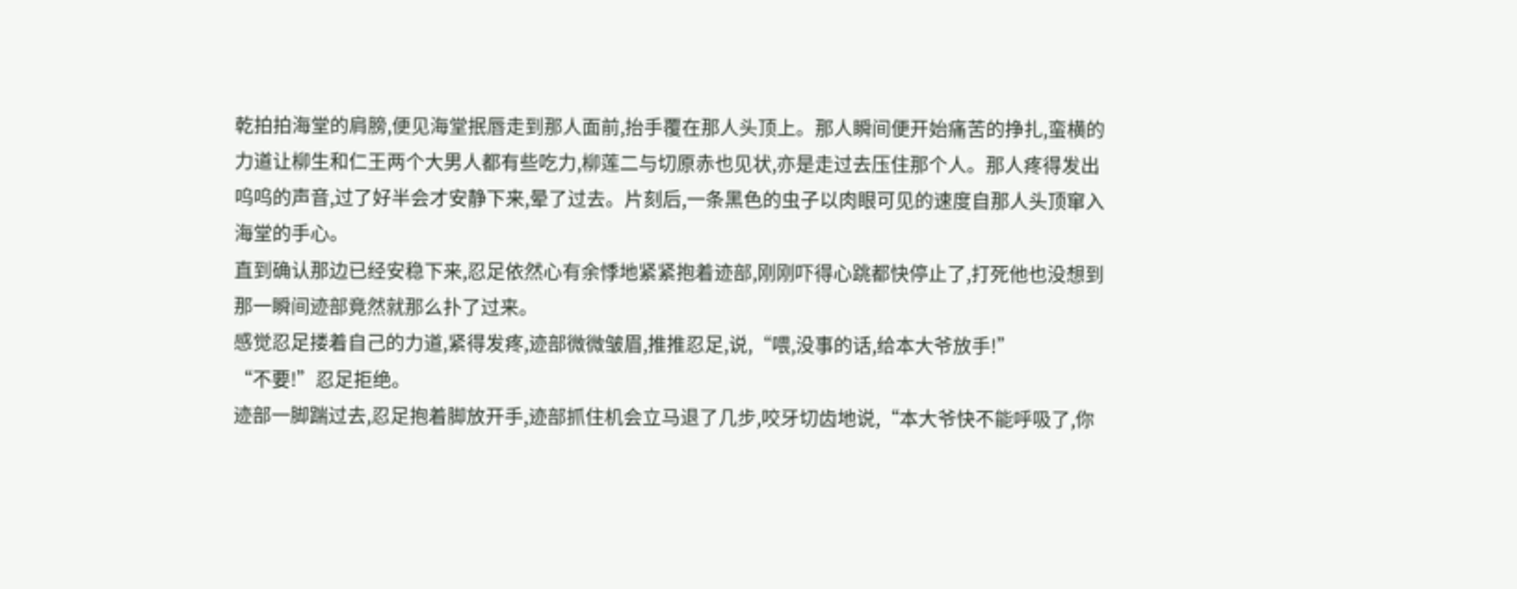乾拍拍海堂的肩膀,便见海堂抿唇走到那人面前,抬手覆在那人头顶上。那人瞬间便开始痛苦的挣扎,蛮横的力道让柳生和仁王两个大男人都有些吃力,柳莲二与切原赤也见状,亦是走过去压住那个人。那人疼得发出呜呜的声音,过了好半会才安静下来,晕了过去。片刻后,一条黑色的虫子以肉眼可见的速度自那人头顶窜入海堂的手心。
直到确认那边已经安稳下来,忍足依然心有余悸地紧紧抱着迹部,刚刚吓得心跳都快停止了,打死他也没想到那一瞬间迹部竟然就那么扑了过来。
感觉忍足搂着自己的力道,紧得发疼,迹部微微皱眉,推推忍足,说,“喂,没事的话,给本大爷放手!”
“不要!”忍足拒绝。
迹部一脚踹过去,忍足抱着脚放开手,迹部抓住机会立马退了几步,咬牙切齿地说,“本大爷快不能呼吸了,你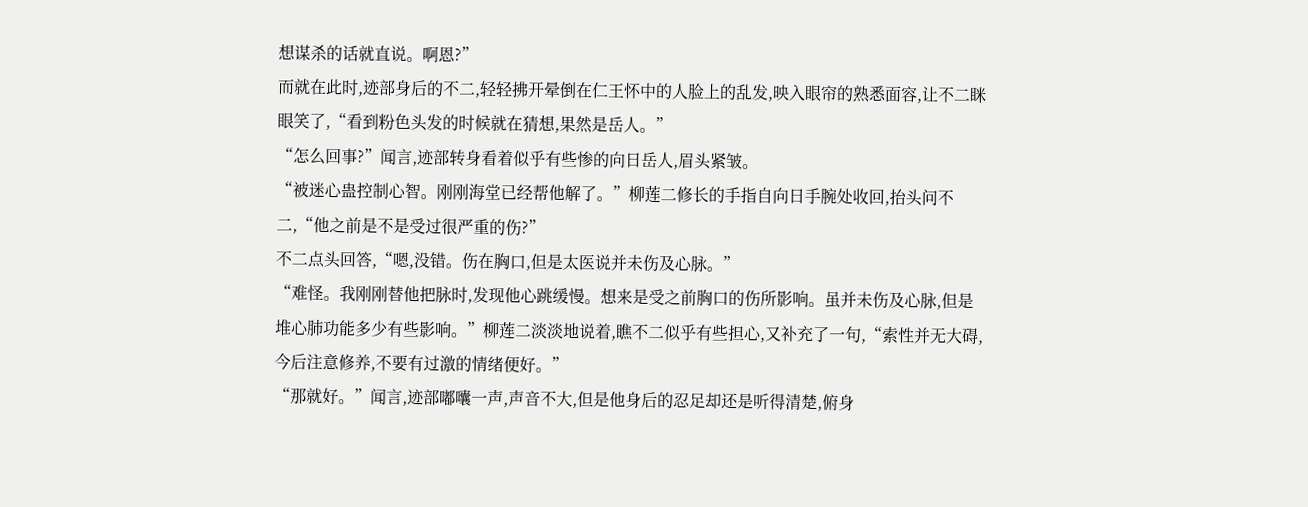想谋杀的话就直说。啊恩?”
而就在此时,迹部身后的不二,轻轻拂开晕倒在仁王怀中的人脸上的乱发,映入眼帘的熟悉面容,让不二眯眼笑了,“看到粉色头发的时候就在猜想,果然是岳人。”
“怎么回事?”闻言,迹部转身看着似乎有些惨的向日岳人,眉头紧皱。
“被迷心蛊控制心智。刚刚海堂已经帮他解了。”柳莲二修长的手指自向日手腕处收回,抬头问不二,“他之前是不是受过很严重的伤?”
不二点头回答,“嗯,没错。伤在胸口,但是太医说并未伤及心脉。”
“难怪。我刚刚替他把脉时,发现他心跳缓慢。想来是受之前胸口的伤所影响。虽并未伤及心脉,但是堆心肺功能多少有些影响。”柳莲二淡淡地说着,瞧不二似乎有些担心,又补充了一句,“索性并无大碍,今后注意修养,不要有过激的情绪便好。”
“那就好。”闻言,迹部嘟囔一声,声音不大,但是他身后的忍足却还是听得清楚,俯身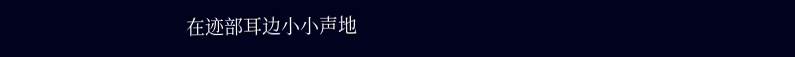在迹部耳边小小声地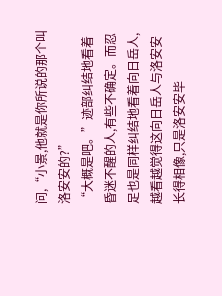问,“小景,他就是你所说的那个叫洛安安的?”
“大概是吧。”迹部纠结地看着昏迷不醒的人,有些不确定。而忍足也是同样纠结地看着向日岳人,越看越觉得这向日岳人与洛安安长得相像,只是洛安安毕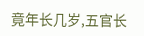竟年长几岁,五官长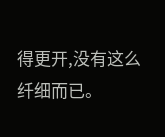得更开,没有这么纤细而已。